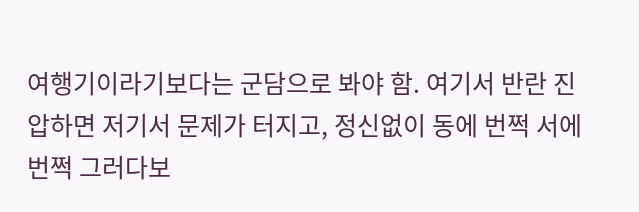여행기이라기보다는 군담으로 봐야 함. 여기서 반란 진압하면 저기서 문제가 터지고, 정신없이 동에 번쩍 서에 번쩍 그러다보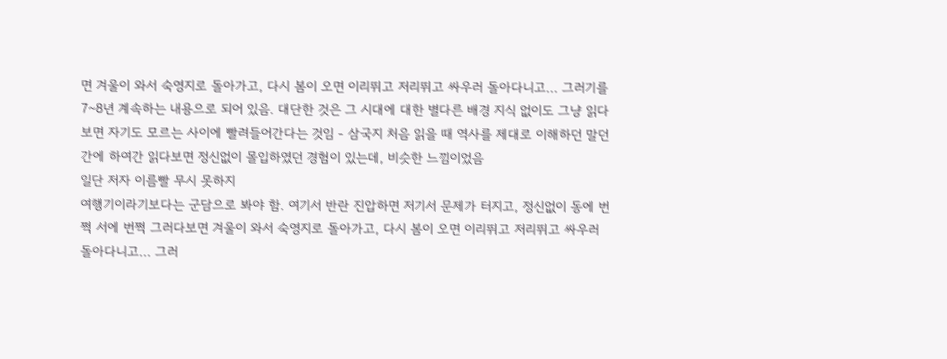면 겨울이 와서 숙영지로 돌아가고, 다시 봄이 오면 이리뛰고 저리뛰고 싸우러 돌아다니고... 그러기를 7~8년 계속하는 내용으로 되어 있음. 대단한 것은 그 시대에 대한 별다른 배경 지식 없이도 그냥 읽다보면 자기도 모르는 사이에 빨려들어간다는 것임 - 삼국지 처음 읽을 때 역사를 제대로 이해하던 말던 간에 하여간 읽다보면 정신없이 몰입하였던 경험이 있는데, 비슷한 느낌이었음
일단 저자 이름빨 무시 못하지
여행기이라기보다는 군담으로 봐야 함. 여기서 반란 진압하면 저기서 문제가 터지고, 정신없이 동에 번쩍 서에 번쩍 그러다보면 겨울이 와서 숙영지로 돌아가고, 다시 봄이 오면 이리뛰고 저리뛰고 싸우러 돌아다니고... 그러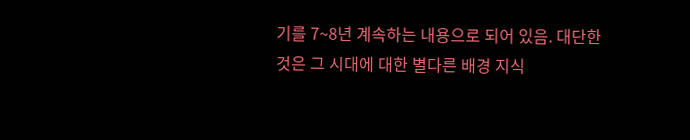기를 7~8년 계속하는 내용으로 되어 있음. 대단한 것은 그 시대에 대한 별다른 배경 지식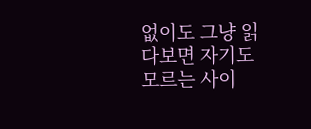없이도 그냥 읽다보면 자기도 모르는 사이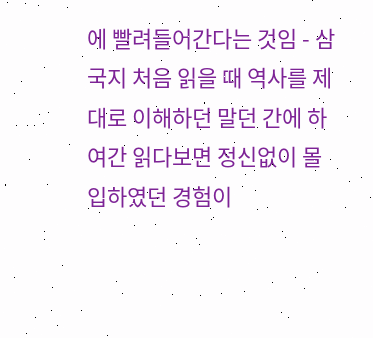에 빨려들어간다는 것임 - 삼국지 처음 읽을 때 역사를 제대로 이해하던 말던 간에 하여간 읽다보면 정신없이 몰입하였던 경험이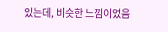있는데, 비슷한 느낌이었음